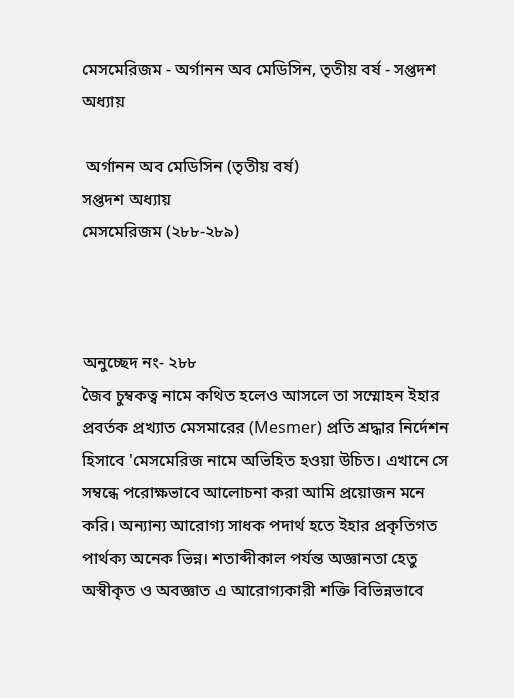মেসমেরিজম - অর্গানন অব মেডিসিন, তৃতীয় বর্ষ - সপ্তদশ অধ্যায়

 অর্গানন অব মেডিসিন (তৃতীয় বর্ষ)
সপ্তদশ অধ্যায়
মেসমেরিজম (২৮৮-২৮৯)



অনুচ্ছেদ নং- ২৮৮
জৈব চুম্বকত্ব নামে কথিত হলেও আসলে তা সম্মোহন ইহার প্রবর্তক প্রখ্যাত মেসমারের (Mesmer) প্রতি শ্রদ্ধার নির্দেশন হিসাবে 'মেসমেরিজ নামে অভিহিত হওয়া উচিত। এখানে সে সম্বন্ধে পরোক্ষভাবে আলোচনা করা আমি প্রয়োজন মনে করি। অন্যান্য আরোগ্য সাধক পদার্থ হতে ইহার প্রকৃতিগত পার্থক্য অনেক ভিন্ন। শতাব্দীকাল পর্যন্ত অজ্ঞানতা হেতু অস্বীকৃত ও অবজ্ঞাত এ আরোগ্যকারী শক্তি বিভিন্নভাবে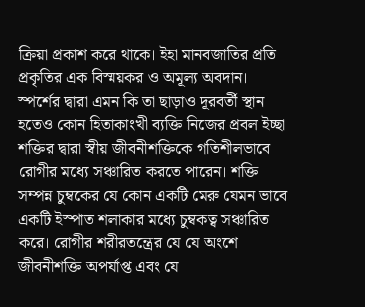ক্রিয়া প্রকাশ করে থাকে। ইহা মানবজাতির প্রতি প্রকৃতির এক বিস্ময়কর ও অমূল্য অবদান। স্পর্শের দ্বারা এমন কি তা ছাড়াও দূরবর্তী স্থান হতেও কোন হিতাকাংখী ব্যক্তি নিজের প্রবল ইচ্ছা শক্তির দ্বারা স্বীয় জীবনীশক্তিকে গতিশীলভাবে রোগীর মধ্যে সঞ্চারিত করতে পারেন। শক্তি সম্পন্ন চুম্বকের যে কোন একটি মেরু যেমন ভাবে একটি ইস্পাত শলাকার মধ্যে চুম্বকত্ব সঞ্চারিত করে। রোগীর শরীরতন্ত্রের যে যে অংশে জীবনীশক্তি অপর্যাপ্ত এবং যে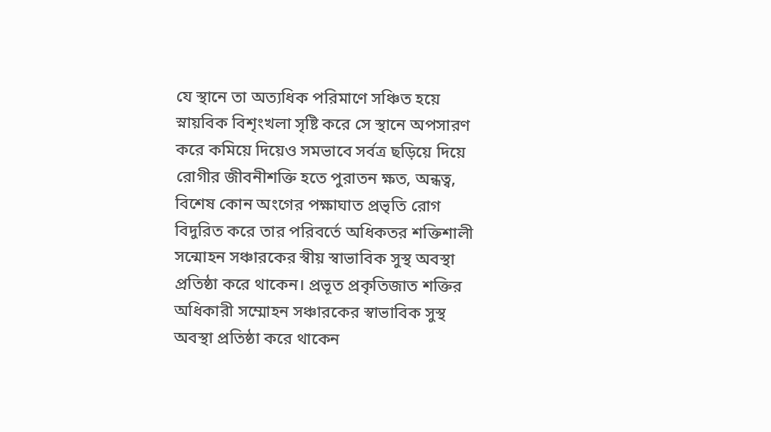যে স্থানে তা অত্যধিক পরিমাণে সঞ্চিত হয়ে স্নায়বিক বিশৃংখলা সৃষ্টি করে সে স্থানে অপসারণ করে কমিয়ে দিয়েও সমভাবে সর্বত্র ছড়িয়ে দিয়ে রোগীর জীবনীশক্তি হতে পুরাতন ক্ষত, অন্ধত্ব, বিশেষ কোন অংগের পক্ষাঘাত প্রভৃতি রোগ বিদুরিত করে তার পরিবর্তে অধিকতর শক্তিশালী সন্মোহন সঞ্চারকের স্বীয় স্বাভাবিক সুস্থ অবস্থা প্রতিষ্ঠা করে থাকেন। প্রভূত প্রকৃতিজাত শক্তির অধিকারী সম্মোহন সঞ্চারকের স্বাভাবিক সুস্থ অবস্থা প্রতিষ্ঠা করে থাকেন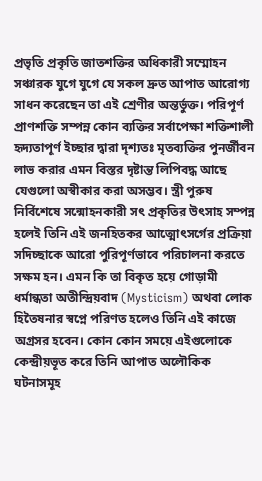প্রভৃতি প্রকৃতি জাতশক্তির অধিকারী সম্মোহন সঞ্চারক যুগে যুগে যে সকল দ্রুত আপাত আরোগ্য সাধন করেছেন তা এই শ্রেণীর অন্তর্ভুক্ত। পরিপূর্ণ প্রাণশক্তি সম্পন্ন কোন ব্যক্তির সর্বাপেক্ষা শক্তিশালী হৃদ্যতাপূর্ণ ইচ্ছার দ্বারা দৃশ্যতঃ মৃতব্যক্তির পুনর্জীবন লাভ করার এমন বিস্তর দৃষ্টান্ত লিপিবদ্ধ আছে যেগুলো অস্বীকার করা অসম্ভব। স্ত্রী পুরুষ নির্বিশেষে সন্মোহনকারী সৎ প্রকৃতির উৎসাহ সম্পন্ন হলেই তিনি এই জনহিতকর আত্মোৎসর্গের প্রক্রিয়া সদিচ্ছাকে আরো পুরিপূর্ণভাবে পরিচালনা করতে সক্ষম হন। এমন কি তা বিকৃত হয়ে গোড়ামী ধর্মান্ধতা অতীন্দ্রিয়বাদ (Mysticism) অথবা লোক হিতৈষনার স্বপ্নে পরিণত হলেও তিনি এই কাজে অগ্রসর হবেন। কোন কোন সময়ে এইগুলোকে কেন্দ্রীয়ভূত করে তিনি আপাত অলৌকিক ঘটনাসমূহ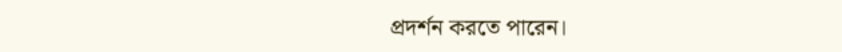প্রদর্শন করতে পারেন।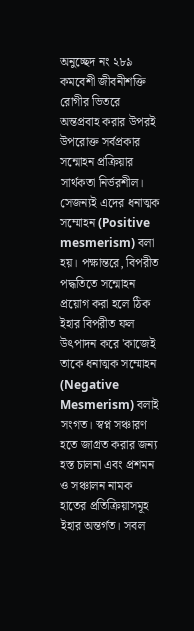অনুচ্ছেদ নং ২৮৯
কমবেশী জীবনীশক্তি রোগীর ভিতরে অন্তপ্রবাহ করার উপরই উপরোক্ত সর্বপ্রকার সন্মোহন প্রক্রিয়ার সার্থকতা নির্ভরশীল। সেজন্যই এদের ধনাত্মক সম্মোহন (Positive mesmerism) বলা হয়। পক্ষান্তরে, বিপরীত পদ্ধতিতে সন্মোহন প্রয়োগ করা হলে ঠিক ইহার বিপরীত ফল উৎপাদন করে 'কাজেই তাকে ধনাত্মক সম্মোহন (Negative Mesmerism) বলাই সংগত। স্বপ্ন সঞ্চারণ হতে জাগ্রত করার জন্য হস্ত চালনা এবং প্রশমন ও সঞ্চালন নামক হাতের প্রতিক্রিয়াসমূহ ইহার অন্তর্গত। সবল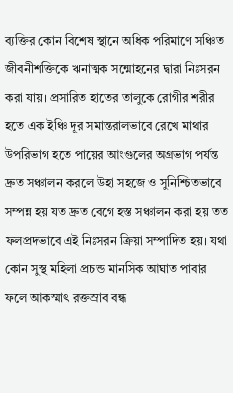ব্যক্তির কোন বিশেষ স্থানে অধিক পরিমাণে সঞ্চিত জীবনীশক্তিকে ঋনাত্মক সন্মোহনের দ্বারা নিঃসরন করা যায়। প্রসারিত হাতের তালুকে রোগীর শরীর হতে এক ইঞ্চি দূর সমান্তরালভাবে রেখে মাথার উপরিভাগ হতে পায়ের আংগুলের অগ্রভাগ পর্যন্ত দ্রুত সঞ্চালন করলে উহা সহজে ও সুনিশ্চিতভাবে সম্পন্ন হয় যত দ্রুত বেগে হস্ত সঞ্চালন করা হয় তত ফলপ্রদভাবে এই নিঃসরন ক্রিয়া সম্পাদিত হয়। যথা কোন সুস্থ মহিলা প্রচন্ড মানসিক আঘাত পাবার ফলে আকস্মাৎ রক্তস্রাব বন্ধ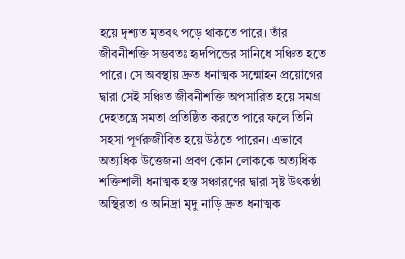হয়ে দৃশ্যত মৃতবৎ পড়ে থাকতে পারে। তাঁর জীবনীশক্তি সম্ভবতঃ হৃদপিন্ডের সানিধে সঞ্চিত হতে পারে। সে অবস্থায় দ্রুত ধনাত্মক সন্মোহন প্রয়োগের দ্বারা সেই সঞ্চিত জীবনীশক্তি অপসারিত হয়ে সমগ্র দেহতন্ত্রে সমতা প্রতিষ্ঠিত করতে পারে ফলে তিনি সহসা পূর্ণরুজীবিত হয়ে উঠতে পারেন। এভাবে অত্যধিক উত্তেজনা প্রবণ কোন লোককে অত্যধিক শক্তিশালী ধনাত্মক হস্ত সঞ্চারণের দ্বারা সৃষ্ট উৎকণ্ঠা অস্থিরতা ও অনিদ্রা মৃদু নাড়ি দ্রুত ধনাত্মক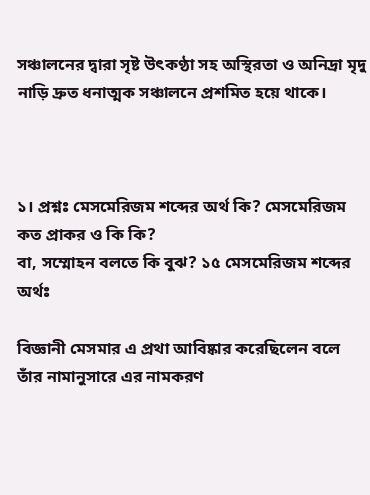সঞ্চালনের দ্বারা সৃষ্ট উৎকণ্ঠা সহ অস্থিরতা ও অনিদ্রা মৃদু নাড়ি দ্রুত ধনাত্মক সঞ্চালনে প্রশমিত হয়ে থাকে।



১। প্রশ্নঃ মেসমেরিজম শব্দের অর্থ কি? মেসমেরিজম কত প্রাকর ও কি কি?
বা, সম্মোহন বলতে কি বুঝ? ১৫ মেসমেরিজম শব্দের অর্থঃ

বিজ্ঞানী মেসমার এ প্রথা আবিষ্কার করেছিলেন বলে তাঁর নামানুসারে এর নামকরণ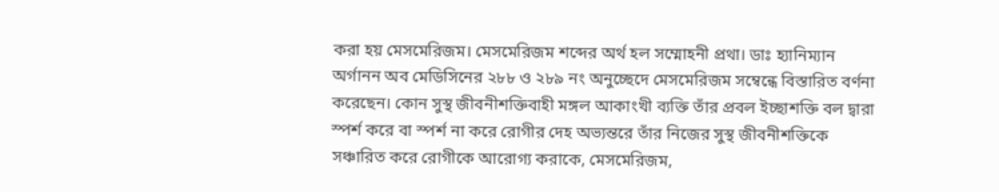করা হয় মেসমেরিজম। মেসমেরিজম শব্দের অর্থ হল সম্মোহনী প্রথা। ডাঃ হ্যানিম্যান অর্গানন অব মেডিসিনের ২৮৮ ও ২৮৯ নং অনুচ্ছেদে মেসমেরিজম সম্বেন্ধে বিস্তারিত বর্ণনা করেছেন। কোন সুস্থ জীবনীশক্তিবাহী মঙ্গল আকাংখী ব্যক্তি তাঁর প্রবল ইচ্ছাশক্তি বল দ্বারা স্পর্শ করে বা স্পর্শ না করে রোগীর দেহ অভ্যন্তরে তাঁর নিজের সুস্থ জীবনীশক্তিকে সঞ্চারিত করে রোগীকে আরোগ্য করাকে, মেসমেরিজম,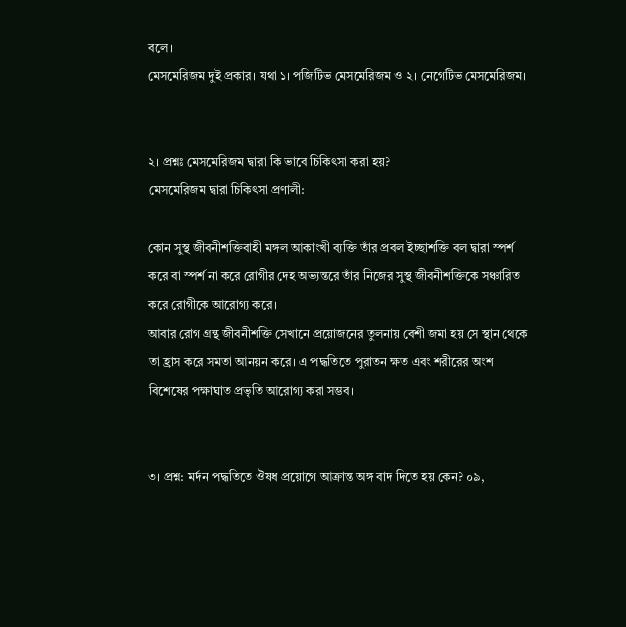বলে।
মেসমেরিজম দুই প্রকার। যথা ১। পজিটিভ মেসমেরিজম ও ২। নেগেটিভ মেসমেরিজম।


২। প্রশ্নঃ মেসমেরিজম দ্বারা কি ভাবে চিকিৎসা করা হয়?
মেসমেরিজম দ্বারা চিকিৎসা প্রণালী:

কোন সুস্থ জীবনীশক্তিবাহী মঙ্গল আকাংখী ব্যক্তি তাঁর প্রবল ইচ্ছাশক্তি বল দ্বারা স্পর্শ করে বা স্পর্শ না করে রোগীর দেহ অভ্যন্তরে তাঁর নিজের সুস্থ জীবনীশক্তিকে সঞ্চারিত করে রোগীকে আরোগ্য করে।
আবার রোগ গ্রন্থ জীবনীশক্তি সেখানে প্রয়োজনের তুলনায় বেশী জমা হয় সে স্থান থেকে তা হ্রাস করে সমতা আনয়ন করে। এ পদ্ধতিতে পুরাতন ক্ষত এবং শরীরের অংশ বিশেষের পক্ষাঘাত প্রভৃতি আরোগ্য করা সম্ভব।


৩। প্রশ্ন: মর্দন পদ্ধতিতে ঔষধ প্রয়োগে আক্রান্ত অঙ্গ বাদ দিতে হয় কেন? ০৯,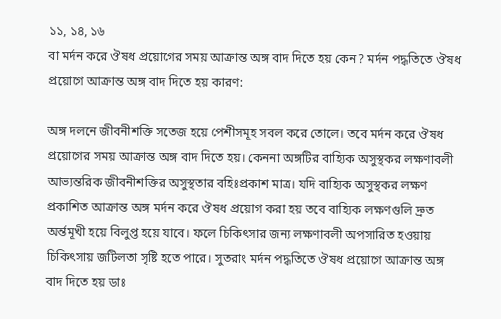১১, ১৪, ১৬
বা মর্দন করে ঔষধ প্রয়োগের সময় আক্রান্ত অঙ্গ বাদ দিতে হয় কেন? মর্দন পদ্ধতিতে ঔষধ প্রয়োগে আক্রান্ত অঙ্গ বাদ দিতে হয় কারণ:

অঙ্গ দলনে জীবনীশক্তি সতেজ হয়ে পেশীসমূহ সবল করে তোলে। তবে মর্দন করে ঔষধ প্রয়োগের সময় আক্রান্ত অঙ্গ বাদ দিতে হয়। কেননা অঙ্গটির বাহ্যিক অসুস্থকর লক্ষণাবলী আভ্যন্তরিক জীবনীশক্তির অসুস্থতার বহিঃপ্রকাশ মাত্র। যদি বাহ্যিক অসুস্থকর লক্ষণ প্রকাশিত আক্রান্ত অঙ্গ মর্দন করে ঔষধ প্রয়োগ করা হয় তবে বাহ্যিক লক্ষণগুলি দ্রুত অর্ন্তমূখী হয়ে বিলুপ্ত হয়ে যাবে। ফলে চিকিৎসার জন্য লক্ষণাবলী অপসারিত হওয়ায় চিকিৎসায় জটিলতা সৃষ্টি হতে পারে। সুতরাং মর্দন পদ্ধতিতে ঔষধ প্রয়োগে আক্রান্ত অঙ্গ বাদ দিতে হয় ডাঃ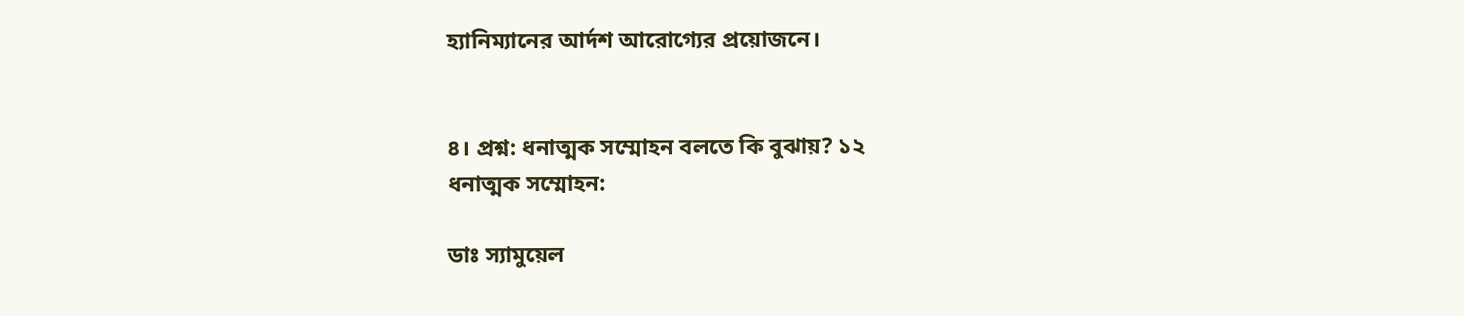হ্যানিম্যানের আর্দশ আরোগ্যের প্রয়োজনে।


৪। প্রশ্ন: ধনাত্মক সম্মোহন বলতে কি বুঝায়? ১২
ধনাত্মক সম্মোহন:

ডাঃ স্যামুয়েল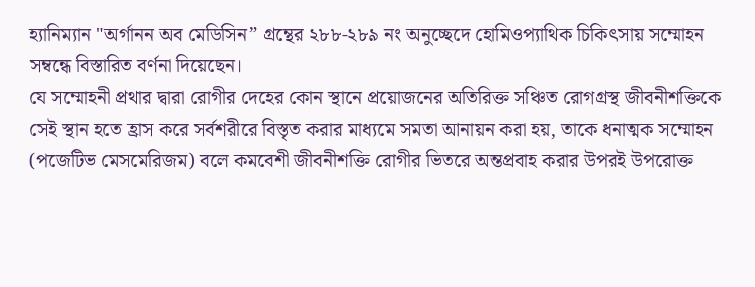হ্যানিম্যান "অর্গানন অব মেডিসিন” গ্রন্থের ২৮৮-২৮৯ নং অনুচ্ছেদে হোমিওপ্যাথিক চিকিৎসায় সম্মোহন সম্বন্ধে বিস্তারিত বর্ণনা দিয়েছেন।
যে সম্মোহনী প্রথার দ্বারা রোগীর দেহের কোন স্থানে প্রয়োজনের অতিরিক্ত সঞ্চিত রোগগ্রস্থ জীবনীশক্তিকে সেই স্থান হতে হ্রাস করে সর্বশরীরে বিস্তৃত করার মাধ্যমে সমতা আনায়ন করা হয়, তাকে ধনাত্মক সম্মোহন (পজেটিভ মেসমেরিজম) বলে কমবেশী জীবনীশক্তি রোগীর ভিতরে অন্তপ্রবাহ করার উপরই উপরোক্ত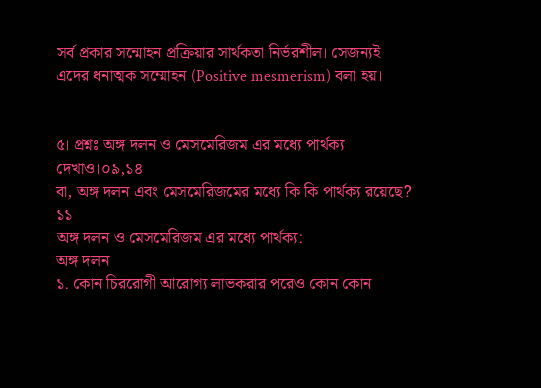সর্ব প্রকার সন্মোহন প্রক্রিয়ার সার্থকতা নির্ভরশীল। সেজন্যই এদের ধনাত্মক সম্মোহন (Positive mesmerism) বলা হয়।


৫। প্রশ্নঃ অঙ্গ দলন ও মেসমেরিজম এর মধ্যে পার্থক্য দেখাও।০৯,১৪
বা, অঙ্গ দলন এবং মেসমেরিজমের মধ্যে কি কি পার্থক্য রয়েছে? ১১
অঙ্গ দলন ও মেসমেরিজম এর মধ্যে পার্থক্য:
অঙ্গ দলন
১. কোন চিররোগী আরোগ্য লাভকরার পরেও কোন কোন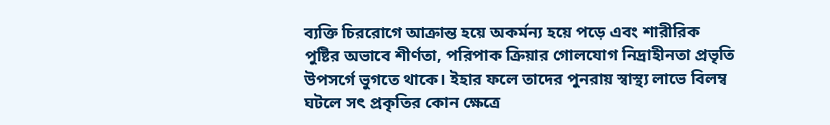ব্যক্তি চিররোগে আক্রান্ত হয়ে অকর্মন্য হয়ে পড়ে এবং শারীরিক পুষ্টির অভাবে শীর্ণতা, পরিপাক ক্রিয়ার গোলযোগ নিদ্রাহীনতা প্রভৃতি উপসর্গে ভুগতে থাকে। ইহার ফলে তাদের পুনরায় স্বাস্থ্য লাভে বিলম্ব ঘটলে সৎ প্রকৃতির কোন ক্ষেত্রে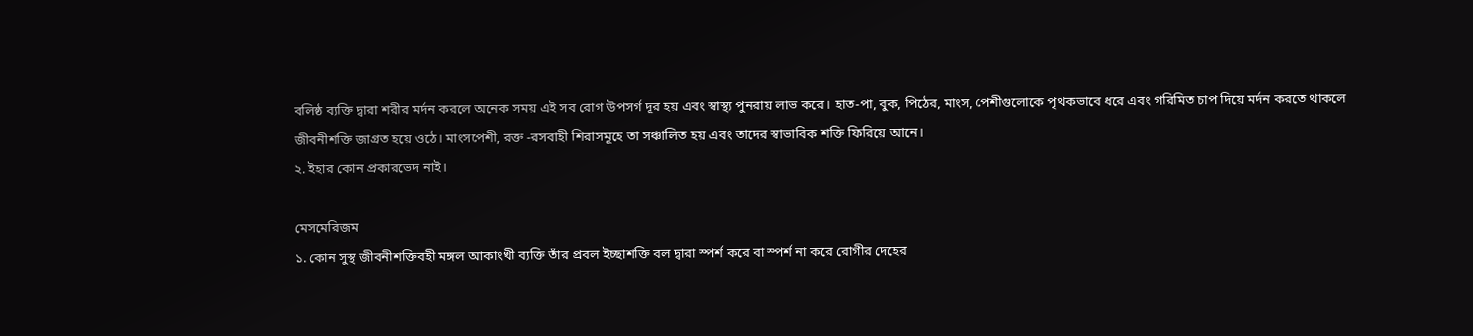বলিষ্ঠ ব্যক্তি দ্বারা শরীর মর্দন করলে অনেক সময় এই সব রোগ উপসর্গ দূর হয় এবং স্বাস্থ্য পুনরায় লাভ করে। হাত-পা, বুক, পিঠের, মাংস, পেশীগুলোকে পৃথকভাবে ধরে এবং গরিমিত চাপ দিয়ে মর্দন করতে থাকলে জীবনীশক্তি জাগ্রত হয়ে ওঠে। মাংসপেশী, রক্ত -রসবাহী শিরাসমূহে তা সঞ্চালিত হয় এবং তাদের স্বাভাবিক শক্তি ফিরিয়ে আনে।
২. ইহার কোন প্রকারভেদ নাই।

মেসমেরিজম
১. কোন সুস্থ জীবনীশক্তিবহী মঙ্গল আকাংখী ব্যক্তি তাঁর প্রবল ইচ্ছাশক্তি বল দ্বারা স্পর্শ করে বা স্পর্শ না করে রোগীর দেহের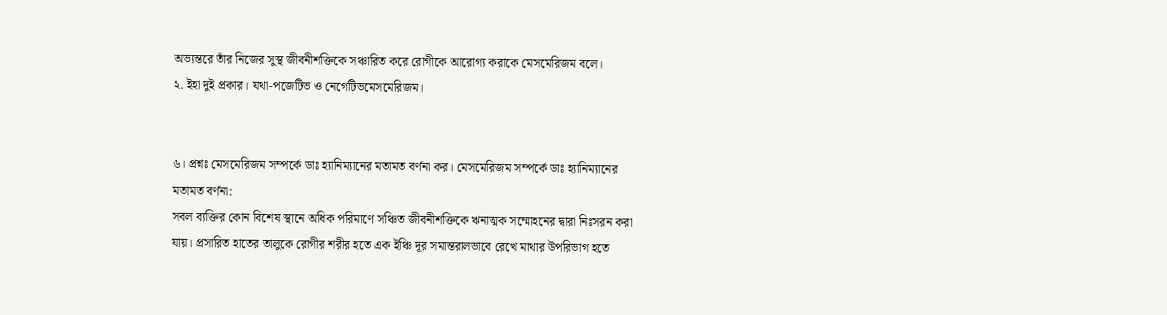অভ্যন্তরে তাঁর নিজের সুস্থ জীবনীশক্তিকে সঞ্চারিত করে রোগীকে আরোগ্য করাকে মেসমেরিজম বলে।
২. ইহা দুই প্রকার। যথা-পজেটিভ ও নেগেটিভমেসমেরিজম।


৬। প্রশ্নঃ মেসমেরিজম সম্পর্কে ডাঃ হ্যানিম্যানের মতামত বর্ণনা কর। মেসমেরিজম সম্পর্কে ডাঃ হ্যানিম্যানের মতামত বর্ণনা:
সবল ব্যক্তির কোন বিশেষ স্থানে অধিক পরিমাণে সঞ্চিত জীবনীশক্তিকে ঋনাত্মক সম্মোহনের দ্বারা নিঃসরন করা যায়। প্রসারিত হাতের তালুকে রোগীর শরীর হতে এক ইঞ্চি দূর সমান্তরালভাবে রেখে মাথার উপরিভাগ হতে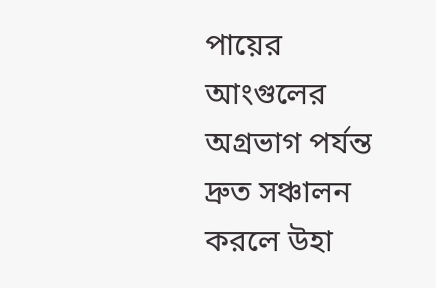পায়ের আংগুলের অগ্রভাগ পর্যন্ত দ্রুত সঞ্চালন করলে উহা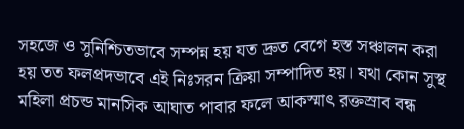সহজে ও সুনিশ্চিতভাবে সম্পন্ন হয় যত দ্রুত বেগে হস্ত সঞ্চালন করা হয় তত ফলপ্রদভাবে এই নিঃসরন ক্রিয়া সম্পাদিত হয়। যথা কোন সুস্থ মহিলা প্রচন্ড মানসিক আঘাত পাবার ফলে আকস্মাৎ রক্তস্রাব বন্ধ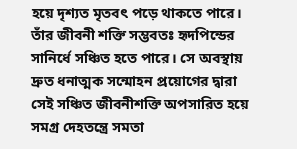হয়ে দৃশ্যত মৃতবৎ পড়ে থাকতে পারে। তাঁর জীবনী শক্তি সম্ভবতঃ হৃদপিন্ডের সানির্ধে সঞ্চিত হতে পারে। সে অবস্থায় দ্রুত ধনাত্মক সন্মোহন প্রয়োগের দ্বারা সেই সঞ্চিত জীবনীশক্তি অপসারিত হয়ে সমগ্র দেহতন্ত্রে সমতা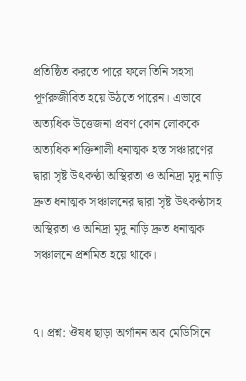প্রতিষ্ঠিত করতে পারে ফলে তিনি সহসা পূর্ণরুজীবিত হয়ে উঠতে পারেন। এভাবে অত্যধিক উত্তেজনা প্রবণ কোন লোককে অত্যধিক শক্তিশালী ধনাত্মক হস্ত সঞ্চারণের দ্বারা সৃষ্ট উৎকণ্ঠা অস্থিরতা ও অনিদ্রা মৃদু নাড়ি দ্রুত ধনাত্মক সঞ্চালনের দ্বারা সৃষ্ট উৎকণ্ঠাসহ অস্থিরতা ও অনিদ্রা মৃদু নাড়ি দ্রুত ধনাত্মক সঞ্চালনে প্রশমিত হয়ে থাকে।


৭। প্রশ্ন: ঔষধ ছাড়া অর্গানন অব মেডিসিনে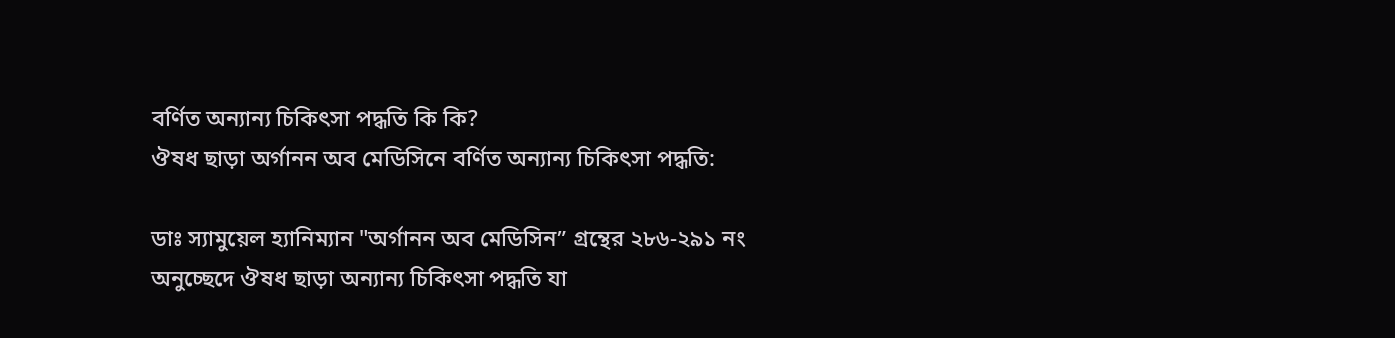বর্ণিত অন্যান্য চিকিৎসা পদ্ধতি কি কি?
ঔষধ ছাড়া অর্গানন অব মেডিসিনে বর্ণিত অন্যান্য চিকিৎসা পদ্ধতি:

ডাঃ স্যামুয়েল হ্যানিম্যান "অর্গানন অব মেডিসিন” গ্রন্থের ২৮৬-২৯১ নং অনুচ্ছেদে ঔষধ ছাড়া অন্যান্য চিকিৎসা পদ্ধতি যা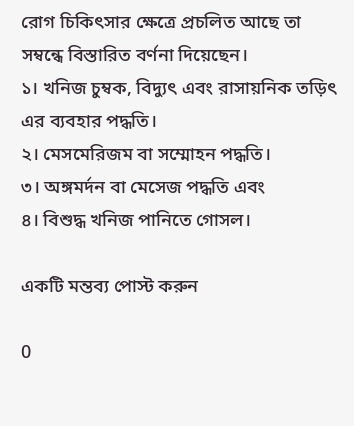রোগ চিকিৎসার ক্ষেত্রে প্রচলিত আছে তা সম্বন্ধে বিস্তারিত বর্ণনা দিয়েছেন।
১। খনিজ চুম্বক, বিদ্যুৎ এবং রাসায়নিক তড়িৎ এর ব্যবহার পদ্ধতি।
২। মেসমেরিজম বা সম্মোহন পদ্ধতি।
৩। অঙ্গমর্দন বা মেসেজ পদ্ধতি এবং
৪। বিশুদ্ধ খনিজ পানিতে গোসল।

একটি মন্তব্য পোস্ট করুন

0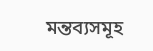মন্তব্যসমূহ